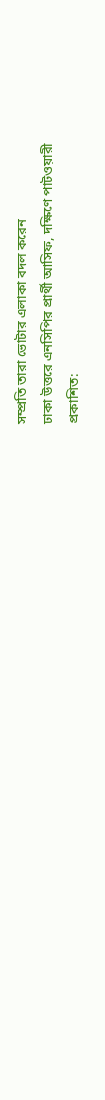সম্প্রতি তারা ভোটার এলাকা বদল করেন
ঢাকা উত্তরে এনসিপির প্রার্থী আসিফ, দক্ষিণে পাটওয়ারী
প্রকাশিত: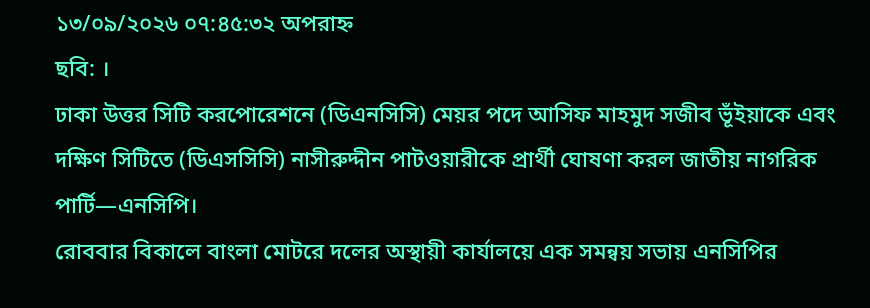১৩/০৯/২০২৬ ০৭:৪৫:৩২ অপরাহ্ন
ছবি: ।
ঢাকা উত্তর সিটি করপোরেশনে (ডিএনসিসি) মেয়র পদে আসিফ মাহমুদ সজীব ভূঁইয়াকে এবং দক্ষিণ সিটিতে (ডিএসসিসি) নাসীরুদ্দীন পাটওয়ারীকে প্রার্থী ঘোষণা করল জাতীয় নাগরিক পার্টি—এনসিপি।
রোববার বিকালে বাংলা মোটরে দলের অস্থায়ী কার্যালয়ে এক সমন্বয় সভায় এনসিপির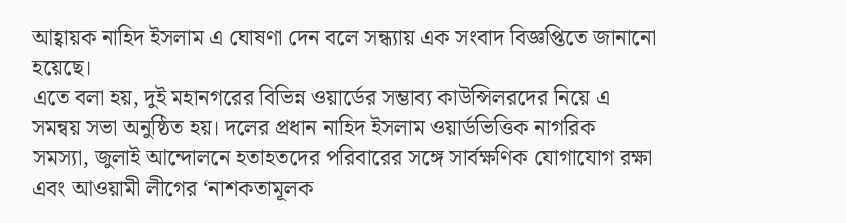আহ্বায়ক নাহিদ ইসলাম এ ঘোষণা দেন বলে সন্ধ্যায় এক সংবাদ বিজ্ঞপ্তিতে জানানো হয়েছে।
এতে বলা হয়, দুই মহানগরের বিভিন্ন ওয়ার্ডের সম্ভাব্য কাউন্সিলরদের নিয়ে এ সমন্বয় সভা অনুষ্ঠিত হয়। দলের প্রধান নাহিদ ইসলাম ওয়ার্ডভিত্তিক নাগরিক সমস্যা, জুলাই আন্দোলনে হতাহতদের পরিবারের সঙ্গে সার্বক্ষণিক যোগাযোগ রক্ষা এবং আওয়ামী লীগের ‘নাশকতামূলক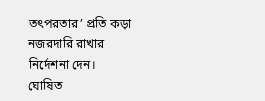তৎপরতার’ প্রতি কড়া নজরদারি রাখার নির্দেশনা দেন।
ঘোষিত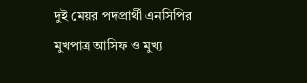দুই মেয়র পদপ্রার্থী এনসিপির মুখপাত্র আসিফ ও মুখ্য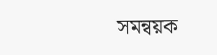সমন্বয়ক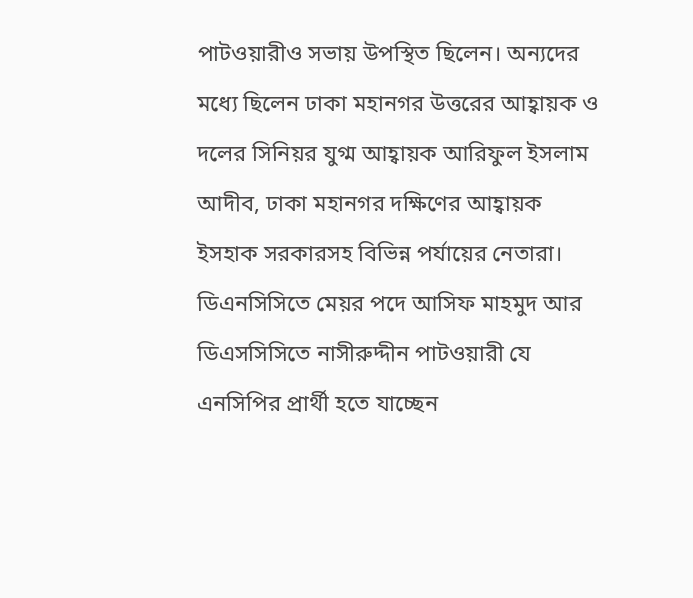পাটওয়ারীও সভায় উপস্থিত ছিলেন। অন্যদের মধ্যে ছিলেন ঢাকা মহানগর উত্তরের আহ্বায়ক ও দলের সিনিয়র যুগ্ম আহ্বায়ক আরিফুল ইসলাম আদীব, ঢাকা মহানগর দক্ষিণের আহ্বায়ক ইসহাক সরকারসহ বিভিন্ন পর্যায়ের নেতারা।
ডিএনসিসিতে মেয়র পদে আসিফ মাহমুদ আর ডিএসসিসিতে নাসীরুদ্দীন পাটওয়ারী যে এনসিপির প্রার্থী হতে যাচ্ছেন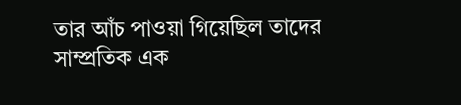তার আঁচ পাওয়া গিয়েছিল তাদের সাম্প্রতিক এক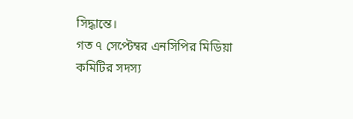সিদ্ধান্তে।
গত ৭ সেপ্টেম্বর এনসিপির মিডিয়া কমিটির সদস্য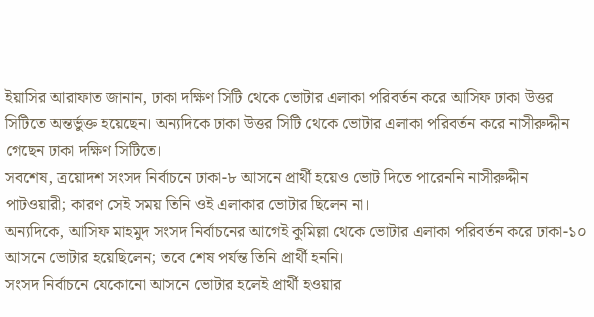ইয়াসির আরাফাত জানান, ঢাকা দক্ষিণ সিটি থেকে ভোটার এলাকা পরিবর্তন করে আসিফ ঢাকা উত্তর সিটিতে অন্তর্ভুক্ত হয়েছেন। অন্যদিকে ঢাকা উত্তর সিটি থেকে ভোটার এলাকা পরিবর্তন করে নাসীরুদ্দীন গেছেন ঢাকা দক্ষিণ সিটিতে।
সবশেষ, ত্রয়োদশ সংসদ নির্বাচনে ঢাকা-৮ আসনে প্রার্থী হয়েও ভোট দিতে পারেননি নাসীরুদ্দীন পাটওয়ারী; কারণ সেই সময় তিনি ওই এলাকার ভোটার ছিলেন না।
অন্যদিকে, আসিফ মাহমুদ সংসদ নির্বাচনের আগেই কুমিল্লা থেকে ভোটার এলাকা পরিবর্তন করে ঢাকা-১০ আসনে ভোটার হয়েছিলেন; তবে শেষ পর্যন্ত তিনি প্রার্থী হননি।
সংসদ নির্বাচনে যেকোনো আসনে ভোটার হলেই প্রার্থী হওয়ার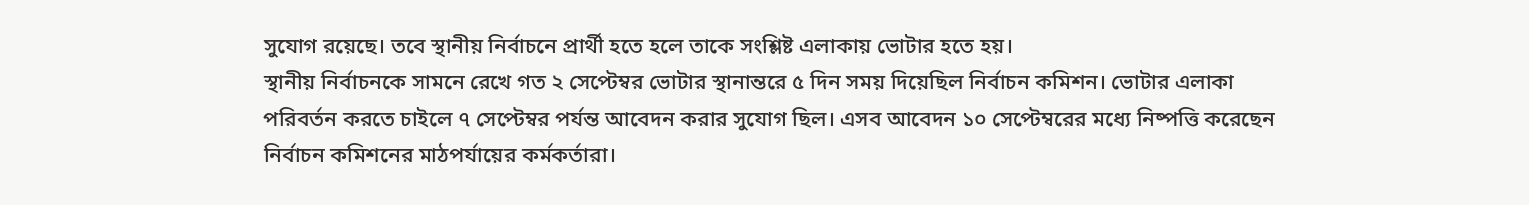সুযোগ রয়েছে। তবে স্থানীয় নির্বাচনে প্রার্থী হতে হলে তাকে সংশ্লিষ্ট এলাকায় ভোটার হতে হয়।
স্থানীয় নির্বাচনকে সামনে রেখে গত ২ সেপ্টেম্বর ভোটার স্থানান্তরে ৫ দিন সময় দিয়েছিল নির্বাচন কমিশন। ভোটার এলাকা পরিবর্তন করতে চাইলে ৭ সেপ্টেম্বর পর্যন্ত আবেদন করার সুযোগ ছিল। এসব আবেদন ১০ সেপ্টেম্বরের মধ্যে নিষ্পত্তি করেছেন নির্বাচন কমিশনের মাঠপর্যায়ের কর্মকর্তারা।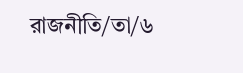রাজনীতি/তা/৬